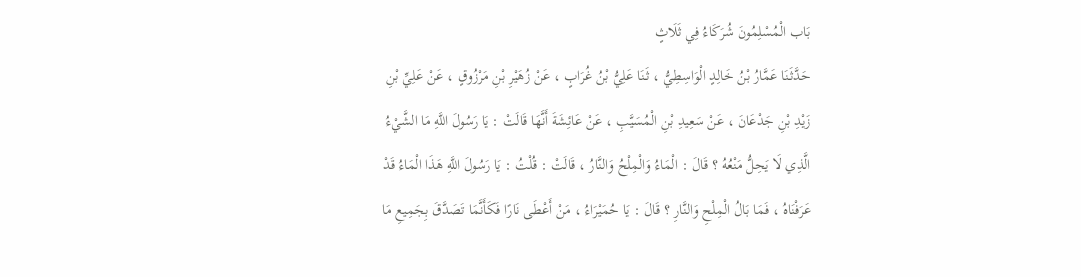بَاب الْمُسْلِمُونَ شُرَكَاءُ فِي ثَلَاثٍ
حَدَّثَنَا عَمَّارُ بْنُ خَالِدٍ الْوَاسِطِيُّ ، ثَنَا عَلِيُّ بْنُ غُرَابٍ ، عَنْ زُهَيْرِ بْنِ مَرْزُوقٍ ، عَنْ عَلِيِّ بْنِ زَيْدِ بْنِ جَدْعَانَ ، عَنْ سَعِيدِ بْنِ الْمُسَيَّبِ ، عَنْ عَائِشَةَ أَنَّهَا قَالَتْ : يَا رَسُولَ اللَّهِ مَا الشَّيْءُ الَّذِي لَا يَحِلُّ مَنْعُهُ ؟ قَالَ : الْمَاءُ وَالْمِلْحُ وَالنَّارُ ، قَالَتْ : قُلْتُ : يَا رَسُولَ اللَّهِ هَذَا الْمَاءُ قَدْ عَرَفْنَاهُ ، فَمَا بَالُ الْمِلْحِ وَالنَّارِ ؟ قَالَ : يَا حُمَيْرَاءُ ، مَنْ أَعْطَى نَارًا فَكَأَنَّمَا تَصَدَّقَ بِجَمِيعِ مَا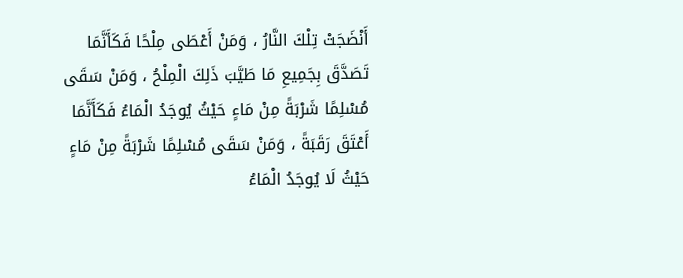أَنْضَجَتْ تِلْكَ النَّارُ ، وَمَنْ أَعْطَى مِلْحًا فَكَأَنَّمَا تَصَدَّقَ بِجَمِيعِ مَا طَيَّبَ ذَلِكَ الْمِلْحُ ، وَمَنْ سَقَى مُسْلِمًا شَرْبَةً مِنْ مَاءٍ حَيْثُ يُوجَدُ الْمَاءُ فَكَأَنَّمَا أَعْتَقَ رَقَبَةً ، وَمَنْ سَقَى مُسْلِمًا شَرْبَةً مِنْ مَاءٍ حَيْثُ لَا يُوجَدُ الْمَاءُ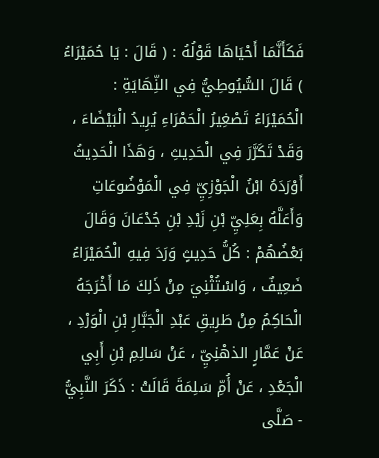فَكَأَنَّمَا أَحْيَاهَا قَوْلُهُ : ( قَالَ : يَا حُمَيْرَاءُ ) قَالَ السُّيُوطِيُّ فِي النِّهَايَةِ : الْحُمَيْرَاءُ تَصْغِيرُ الْحَمْرَاءِ يُرِيدُ الْبَيْضَاءَ ، وَقَدْ تَكَرَّرَ فِي الْحَدِيثِ ، وَهَذَا الْحَدِيثُ أَوْرَدَهُ ابْنُ الْجَوْزِيِّ فِي الْمَوْضُوعَاتِ وَأَعَلَّهُ بِعَلِيِّ بْنِ زَيْدِ بْنِ جُدْعَانَ وَقَالَ بَعْضُهُمْ : كُلُّ حَدِيثٍ وَرَدَ فِيهِ الْحُمَيْرَاءُ ضَعِيفٌ ، وَاسْتُثْنِيَ مِنْ ذَلِكَ مَا أَخْرَجَهُ الْحَاكِمُ مِنْ طَرِيقِ عَبْدِ الْجَبَّارِ بْنِ الْوَرْدِ ، عَنْ عَمَّارٍ الذهْنِيِّ ، عَنْ سَالِمِ بْنِ أَبِي الْجَعْدِ ، عَنْ أُمِّ سَلِمَةَ قَالَتْ : ذَكَرَ النَّبِيُّ - صَلَّى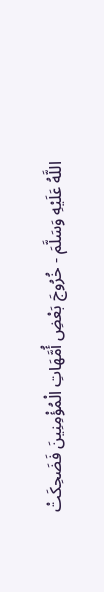اللَّهُ عَلَيْهِ وَسَلَّمَ - خُرُوجَ بَعْضِ أُمَّهَاتِ الْمُؤْمِنِينَ فَضَحِكَتْ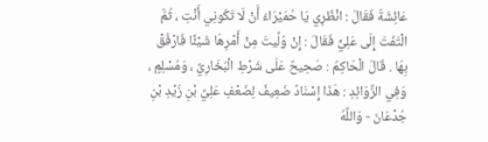عَائِشَةُ فَقَالَ : انْظُرِي يَا حُمَيْرَاءُ أَنْ لَا تَكُونِي أَنْتِ ، ثُمَّ الْتَفَتَ إِلَى عَلِيٍّ فَقَالَ : إِنْ وُلِّيتَ مِنْ أَمْرِهَا شَيْئًا فَارْفُقْ بِهَا . قَالَ الْحَاكِمُ : صَحِيحٌ عَلَى شَرْطِ الْبُخَارِيِّ ، وَمُسْلِمٍ ، وَفِي الزَّوَائِدِ : هَذَا إِسْنَادٌ ضَعِيفٌ لِضَعْفِ عَلِيِّ بْنِ زَيْدِ بْنِ جُدْعَانَ - وَاللَّهُ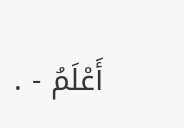أَعْلَمُ - .